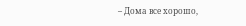– Дома все хорошо,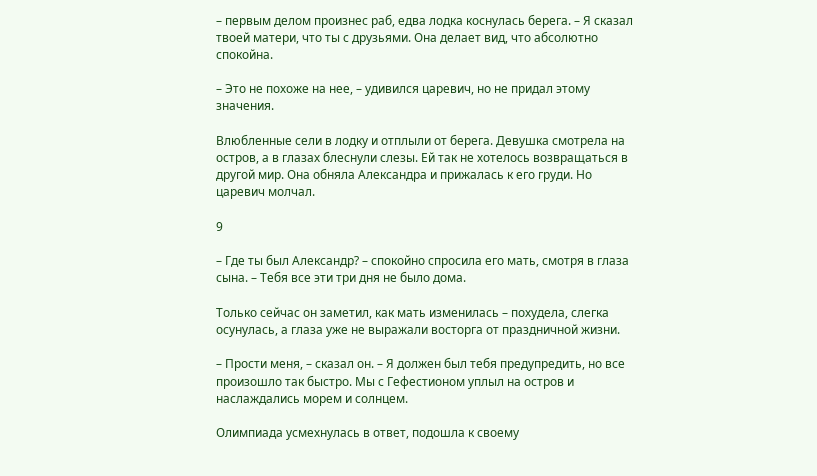– первым делом произнес раб, едва лодка коснулась берега. – Я сказал твоей матери, что ты с друзьями. Она делает вид, что абсолютно спокойна.

– Это не похоже на нее, – удивился царевич, но не придал этому значения.

Влюбленные сели в лодку и отплыли от берега. Девушка смотрела на остров, а в глазах блеснули слезы. Ей так не хотелось возвращаться в другой мир. Она обняла Александра и прижалась к его груди. Но царевич молчал.

9

– Где ты был Александр? – спокойно спросила его мать, смотря в глаза сына. – Тебя все эти три дня не было дома.

Только сейчас он заметил, как мать изменилась – похудела, слегка осунулась, а глаза уже не выражали восторга от праздничной жизни.

– Прости меня, – сказал он. – Я должен был тебя предупредить, но все произошло так быстро. Мы с Гефестионом уплыл на остров и наслаждались морем и солнцем.

Олимпиада усмехнулась в ответ, подошла к своему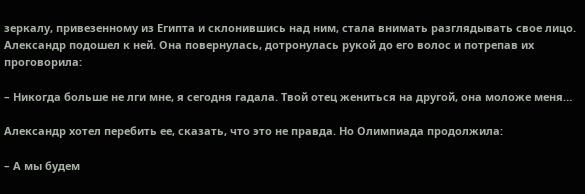зеркалу, привезенному из Египта и склонившись над ним, стала внимать разглядывать свое лицо. Александр подошел к ней. Она повернулась, дотронулась рукой до его волос и потрепав их проговорила:

– Никогда больше не лги мне, я сегодня гадала. Твой отец жениться на другой, она моложе меня…

Александр хотел перебить ее, сказать, что это не правда. Но Олимпиада продолжила:

– А мы будем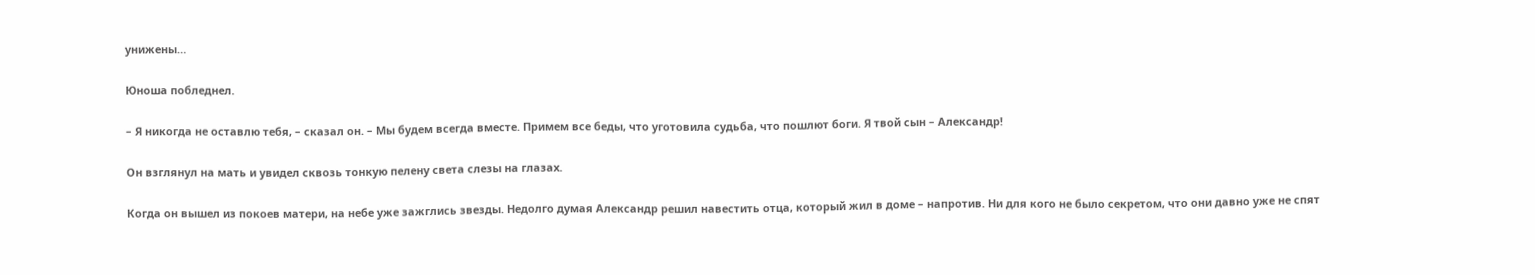унижены…

Юноша побледнел.

– Я никогда не оставлю тебя, – сказал он. – Мы будем всегда вместе. Примем все беды, что уготовила судьба, что пошлют боги. Я твой сын – Александр!

Он взглянул на мать и увидел сквозь тонкую пелену света слезы на глазах.

Когда он вышел из покоев матери, на небе уже зажглись звезды. Недолго думая Александр решил навестить отца, который жил в доме – напротив. Ни для кого не было секретом, что они давно уже не спят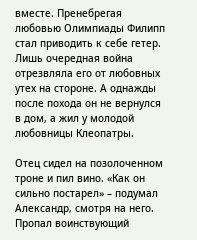вместе. Пренебрегая любовью Олимпиады Филипп стал приводить к себе гетер. Лишь очередная война отрезвляла его от любовных утех на стороне. А однажды после похода он не вернулся в дом, а жил у молодой любовницы Клеопатры.

Отец сидел на позолоченном троне и пил вино. «Как он сильно постарел» – подумал Александр, смотря на него. Пропал воинствующий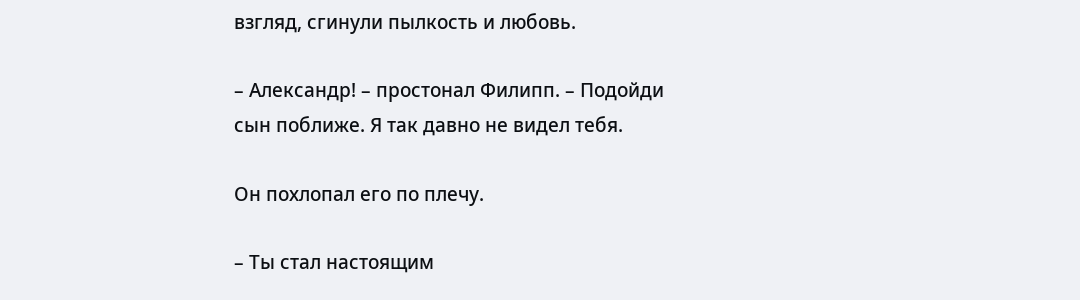взгляд, сгинули пылкость и любовь.

– Александр! – простонал Филипп. – Подойди сын поближе. Я так давно не видел тебя.

Он похлопал его по плечу.

– Ты стал настоящим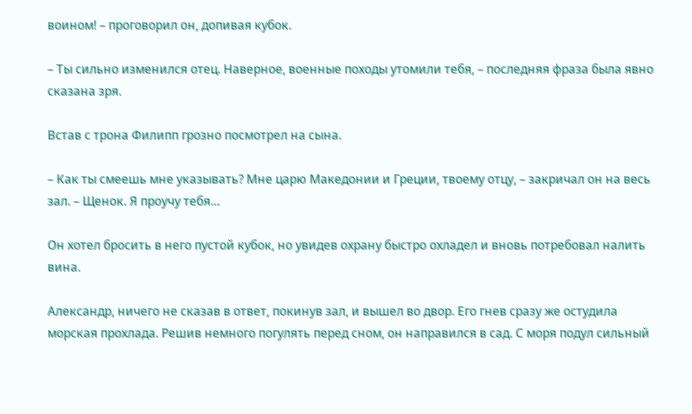воином! – проговорил он, допивая кубок.

– Ты сильно изменился отец. Наверное, военные походы утомили тебя, – последняя фраза была явно сказана зря.

Встав с трона Филипп грозно посмотрел на сына.

– Как ты смеешь мне указывать? Мне царю Македонии и Греции, твоему отцу, – закричал он на весь зал. – Щенок. Я проучу тебя…

Он хотел бросить в него пустой кубок, но увидев охрану быстро охладел и вновь потребовал налить вина.

Александр, ничего не сказав в ответ, покинув зал, и вышел во двор. Его гнев сразу же остудила морская прохлада. Решив немного погулять перед сном, он направился в сад. С моря подул сильный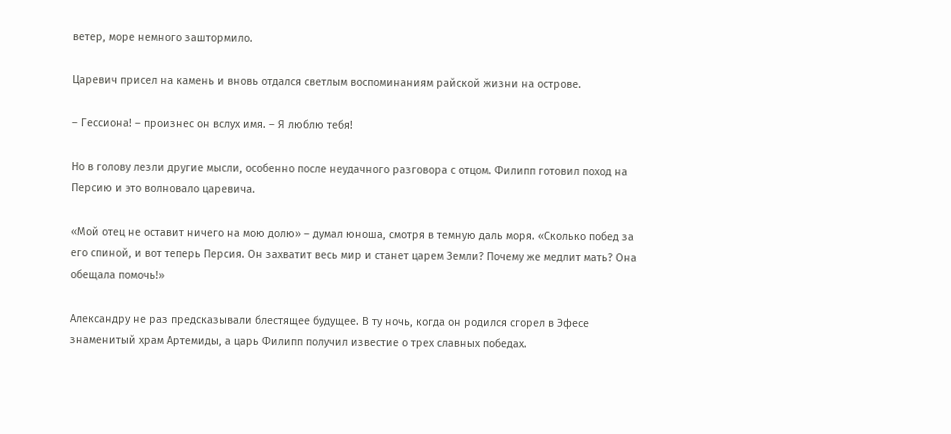ветер, море немного заштормило.

Царевич присел на камень и вновь отдался светлым воспоминаниям райской жизни на острове.

– Гессиона! – произнес он вслух имя. – Я люблю тебя!

Но в голову лезли другие мысли, особенно после неудачного разговора с отцом. Филипп готовил поход на Персию и это волновало царевича.

«Мой отец не оставит ничего на мою долю» – думал юноша, смотря в темную даль моря. «Сколько побед за его спиной, и вот теперь Персия. Он захватит весь мир и станет царем Земли? Почему же медлит мать? Она обещала помочь!»

Александру не раз предсказывали блестящее будущее. В ту ночь, когда он родился сгорел в Эфесе знаменитый храм Артемиды, а царь Филипп получил известие о трех славных победах.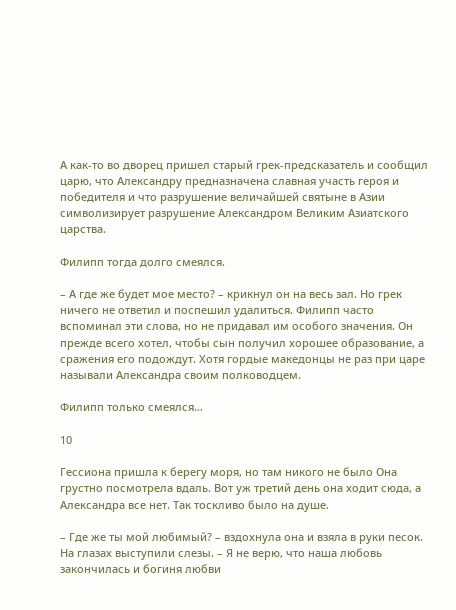А как-то во дворец пришел старый грек-предсказатель и сообщил царю, что Александру предназначена славная участь героя и победителя и что разрушение величайшей святыне в Азии символизирует разрушение Александром Великим Азиатского царства.

Филипп тогда долго смеялся.

– А где же будет мое место? – крикнул он на весь зал. Но грек ничего не ответил и поспешил удалиться. Филипп часто вспоминал эти слова, но не придавал им особого значения. Он прежде всего хотел, чтобы сын получил хорошее образование, а сражения его подождут. Хотя гордые македонцы не раз при царе называли Александра своим полководцем.

Филипп только смеялся…

10

Гессиона пришла к берегу моря, но там никого не было Она грустно посмотрела вдаль. Вот уж третий день она ходит сюда, а Александра все нет. Так тоскливо было на душе.

– Где же ты мой любимый? – вздохнула она и взяла в руки песок. На глазах выступили слезы. – Я не верю, что наша любовь закончилась и богиня любви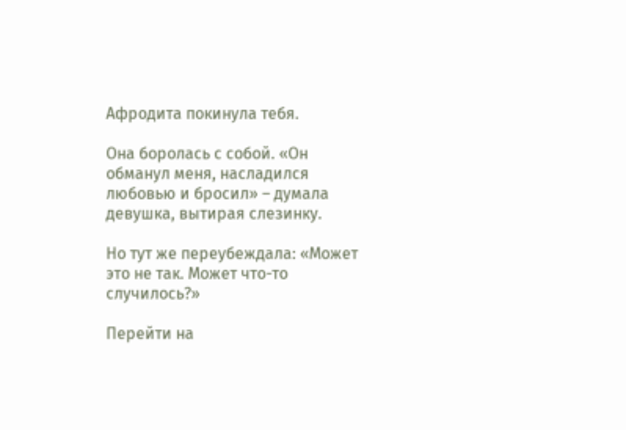Афродита покинула тебя.

Она боролась с собой. «Он обманул меня, насладился любовью и бросил» – думала девушка, вытирая слезинку.

Но тут же переубеждала: «Может это не так. Может что-то случилось?»

Перейти на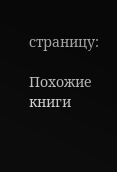страницу:

Похожие книги